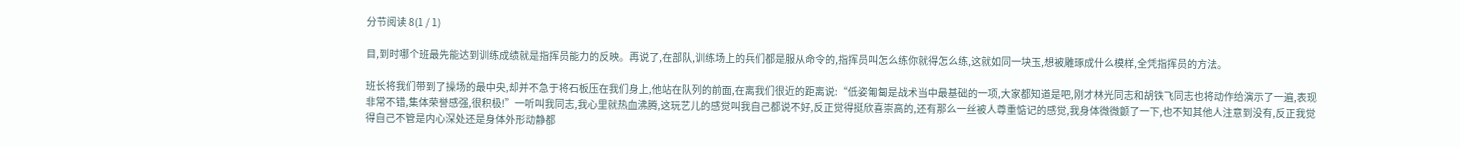分节阅读 8(1 / 1)

目,到时哪个班最先能达到训练成绩就是指挥员能力的反映。再说了,在部队,训练场上的兵们都是服从命令的,指挥员叫怎么练你就得怎么练,这就如同一块玉,想被雕琢成什么模样,全凭指挥员的方法。

班长将我们带到了操场的最中央,却并不急于将石板压在我们身上,他站在队列的前面,在离我们很近的距离说:“低姿匍匐是战术当中最基础的一项,大家都知道是吧,刚才林光同志和胡铁飞同志也将动作给演示了一遍,表现非常不错,集体荣誉感强,很积极!”一听叫我同志,我心里就热血沸腾,这玩艺儿的感觉叫我自己都说不好,反正觉得挺欣喜崇高的,还有那么一丝被人尊重惦记的感觉,我身体微微颤了一下,也不知其他人注意到没有,反正我觉得自己不管是内心深处还是身体外形动静都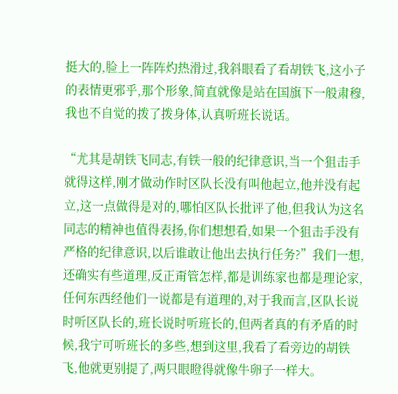挺大的,脸上一阵阵灼热滑过,我斜眼看了看胡铁飞,这小子的表情更邪乎,那个形象,简直就像是站在国旗下一般肃穆,我也不自觉的拨了拨身体,认真听班长说话。

“尤其是胡铁飞同志,有铁一般的纪律意识,当一个狙击手就得这样,刚才做动作时区队长没有叫他起立,他并没有起立,这一点做得是对的,哪怕区队长批评了他,但我认为这名同志的精神也值得表扬,你们想想看,如果一个狙击手没有严格的纪律意识,以后谁敢让他出去执行任务?”我们一想,还确实有些道理,反正甭管怎样,都是训练家也都是理论家,任何东西经他们一说都是有道理的,对于我而言,区队长说时听区队长的,班长说时听班长的,但两者真的有矛盾的时候,我宁可听班长的多些,想到这里,我看了看旁边的胡铁飞,他就更别提了,两只眼瞪得就像牛卵子一样大。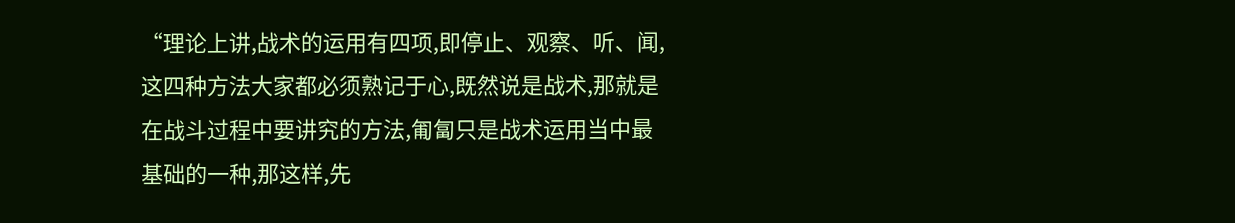“理论上讲,战术的运用有四项,即停止、观察、听、闻,这四种方法大家都必须熟记于心,既然说是战术,那就是在战斗过程中要讲究的方法,匍匐只是战术运用当中最基础的一种,那这样,先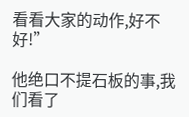看看大家的动作,好不好!”

他绝口不提石板的事,我们看了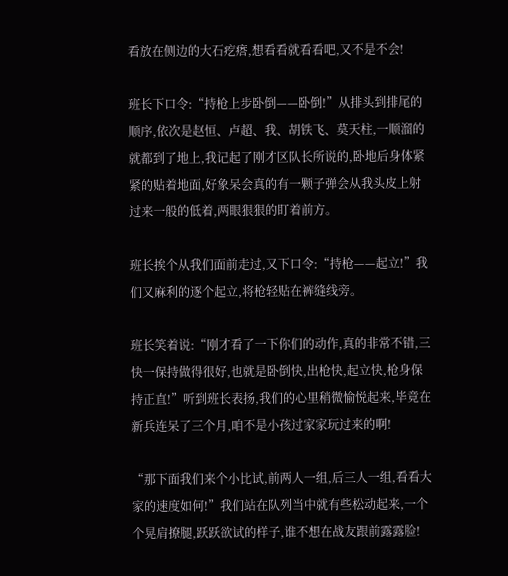看放在侧边的大石疙瘩,想看看就看看吧,又不是不会!

班长下口令:“持枪上步卧倒——卧倒!”从排头到排尾的顺序,依次是赵恒、卢超、我、胡铁飞、莫天柱,一顺溜的就都到了地上,我记起了刚才区队长所说的,卧地后身体紧紧的贴着地面,好象呆会真的有一颗子弹会从我头皮上射过来一般的低着,两眼狠狠的盯着前方。

班长挨个从我们面前走过,又下口令:“持枪——起立!”我们又麻利的逐个起立,将枪轻贴在裤缝线旁。

班长笑着说:“刚才看了一下你们的动作,真的非常不错,三快一保持做得很好,也就是卧倒快,出枪快,起立快,枪身保持正直!”听到班长表扬,我们的心里稍微愉悦起来,毕竟在新兵连呆了三个月,咱不是小孩过家家玩过来的啊!

“那下面我们来个小比试,前两人一组,后三人一组,看看大家的速度如何!”我们站在队列当中就有些松动起来,一个个晃肩撩腿,跃跃欲试的样子,谁不想在战友跟前露露脸!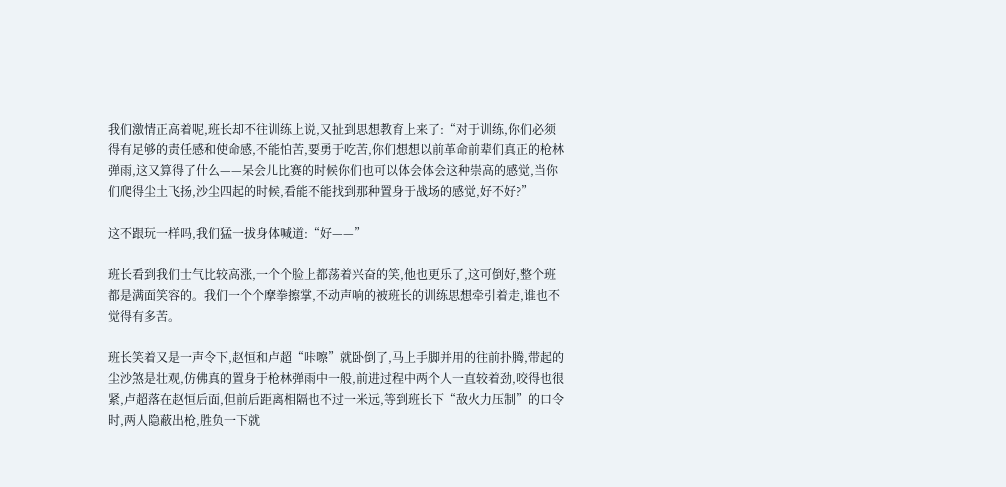我们激情正高着呢,班长却不往训练上说,又扯到思想教育上来了:“对于训练,你们必须得有足够的责任感和使命感,不能怕苦,要勇于吃苦,你们想想以前革命前辈们真正的枪林弹雨,这又算得了什么——呆会儿比赛的时候你们也可以体会体会这种崇高的感觉,当你们爬得尘土飞扬,沙尘四起的时候,看能不能找到那种置身于战场的感觉,好不好?”

这不跟玩一样吗,我们猛一拔身体喊道:“好——”

班长看到我们士气比较高涨,一个个脸上都荡着兴奋的笑,他也更乐了,这可倒好,整个班都是满面笑容的。我们一个个摩拳擦掌,不动声响的被班长的训练思想牵引着走,谁也不觉得有多苦。

班长笑着又是一声令下,赵恒和卢超“咔嚓”就卧倒了,马上手脚并用的往前扑腾,带起的尘沙煞是壮观,仿佛真的置身于枪林弹雨中一般,前进过程中两个人一直较着劲,咬得也很紧,卢超落在赵恒后面,但前后距离相隔也不过一米远,等到班长下“敌火力压制”的口令时,两人隐蔽出枪,胜负一下就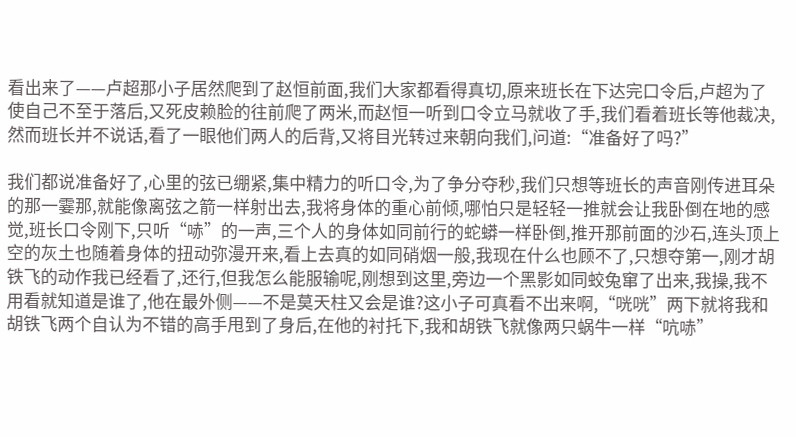看出来了——卢超那小子居然爬到了赵恒前面,我们大家都看得真切,原来班长在下达完口令后,卢超为了使自己不至于落后,又死皮赖脸的往前爬了两米,而赵恒一听到口令立马就收了手,我们看着班长等他裁决,然而班长并不说话,看了一眼他们两人的后背,又将目光转过来朝向我们,问道:“准备好了吗?”

我们都说准备好了,心里的弦已绷紧,集中精力的听口令,为了争分夺秒,我们只想等班长的声音刚传进耳朵的那一霎那,就能像离弦之箭一样射出去,我将身体的重心前倾,哪怕只是轻轻一推就会让我卧倒在地的感觉,班长口令刚下,只听“哧”的一声,三个人的身体如同前行的蛇蟒一样卧倒,推开那前面的沙石,连头顶上空的灰土也随着身体的扭动弥漫开来,看上去真的如同硝烟一般,我现在什么也顾不了,只想夺第一,刚才胡铁飞的动作我已经看了,还行,但我怎么能服输呢,刚想到这里,旁边一个黑影如同蛟兔窜了出来,我操,我不用看就知道是谁了,他在最外侧——不是莫天柱又会是谁?这小子可真看不出来啊,“咣咣”两下就将我和胡铁飞两个自认为不错的高手甩到了身后,在他的衬托下,我和胡铁飞就像两只蜗牛一样“吭哧”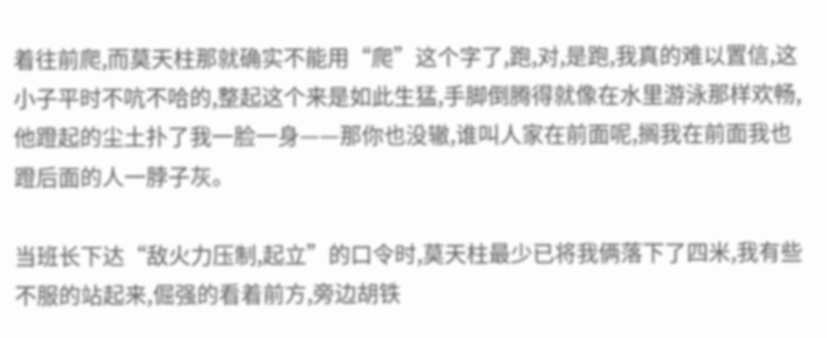着往前爬,而莫天柱那就确实不能用“爬”这个字了,跑,对,是跑,我真的难以置信,这小子平时不吭不哈的,整起这个来是如此生猛,手脚倒腾得就像在水里游泳那样欢畅,他蹬起的尘土扑了我一脸一身——那你也没辙,谁叫人家在前面呢,搁我在前面我也蹬后面的人一脖子灰。

当班长下达“敌火力压制,起立”的口令时,莫天柱最少已将我俩落下了四米,我有些不服的站起来,倔强的看着前方,旁边胡铁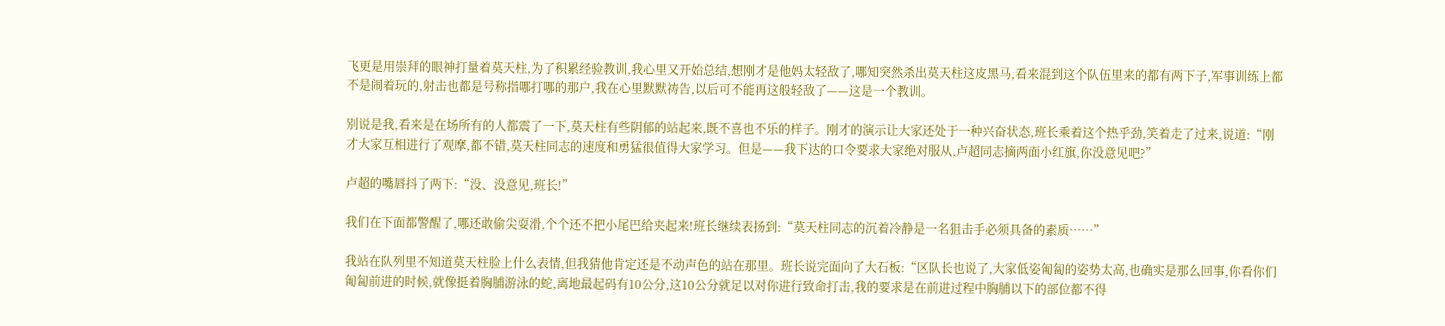飞更是用崇拜的眼神打量着莫天柱,为了积累经验教训,我心里又开始总结,想刚才是他妈太轻敌了,哪知突然杀出莫天柱这皮黑马,看来混到这个队伍里来的都有两下子,军事训练上都不是闹着玩的,射击也都是号称指哪打哪的那户,我在心里默默祷告,以后可不能再这般轻敌了——这是一个教训。

别说是我,看来是在场所有的人都震了一下,莫天柱有些阴郁的站起来,既不喜也不乐的样子。刚才的演示让大家还处于一种兴奋状态,班长乘着这个热乎劲,笑着走了过来,说道:“刚才大家互相进行了观摩,都不错,莫天柱同志的速度和勇猛很值得大家学习。但是——我下达的口令要求大家绝对服从,卢超同志摘两面小红旗,你没意见吧?”

卢超的嘴唇抖了两下:“没、没意见,班长!”

我们在下面都警醒了,哪还敢偷尖耍滑,个个还不把小尾巴给夹起来!班长继续表扬到:“莫天柱同志的沉着冷静是一名狙击手必须具备的素质……”

我站在队列里不知道莫天柱脸上什么表情,但我猜他肯定还是不动声色的站在那里。班长说完面向了大石板:“区队长也说了,大家低姿匍匐的姿势太高,也确实是那么回事,你看你们匍匐前进的时候,就像挺着胸脯游泳的蛇,离地最起码有10公分,这10公分就足以对你进行致命打击,我的要求是在前进过程中胸脯以下的部位都不得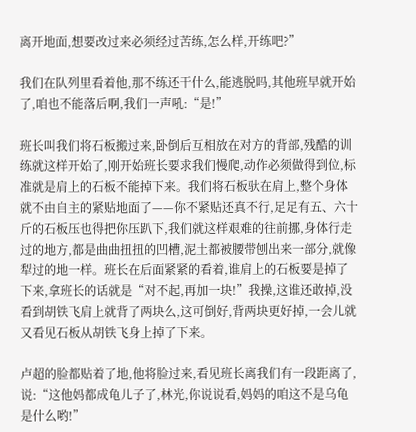离开地面,想要改过来必须经过苦练,怎么样,开练吧?”

我们在队列里看着他,那不练还干什么,能逃脱吗,其他班早就开始了,咱也不能落后啊,我们一声吼:“是!”

班长叫我们将石板搬过来,卧倒后互相放在对方的背部,残酷的训练就这样开始了,刚开始班长要求我们慢爬,动作必须做得到位,标准就是肩上的石板不能掉下来。我们将石板驮在肩上,整个身体就不由自主的紧贴地面了——你不紧贴还真不行,足足有五、六十斤的石板压也得把你压趴下,我们就这样艰难的往前挪,身体行走过的地方,都是曲曲扭扭的凹槽,泥土都被腰带刨出来一部分,就像犁过的地一样。班长在后面紧紧的看着,谁肩上的石板要是掉了下来,拿班长的话就是“对不起,再加一块!”我操,这谁还敢掉,没看到胡铁飞肩上就背了两块么,这可倒好,背两块更好掉,一会儿就又看见石板从胡铁飞身上掉了下来。

卢超的脸都贴着了地,他将脸过来,看见班长离我们有一段距离了,说:“这他妈都成龟儿子了,林光,你说说看,妈妈的咱这不是乌龟是什么哟!”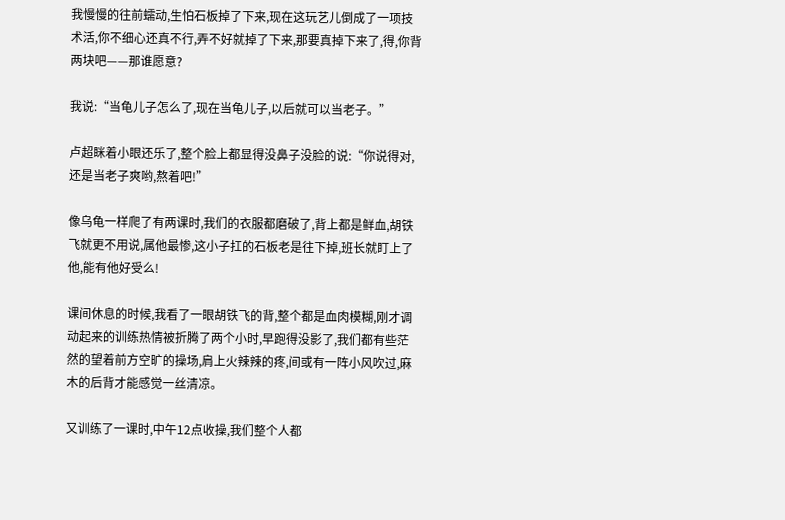我慢慢的往前蠕动,生怕石板掉了下来,现在这玩艺儿倒成了一项技术活,你不细心还真不行,弄不好就掉了下来,那要真掉下来了,得,你背两块吧——那谁愿意?

我说:“当龟儿子怎么了,现在当龟儿子,以后就可以当老子。”

卢超眯着小眼还乐了,整个脸上都显得没鼻子没脸的说:“你说得对,还是当老子爽哟,熬着吧!”

像乌龟一样爬了有两课时,我们的衣服都磨破了,背上都是鲜血,胡铁飞就更不用说,属他最惨,这小子扛的石板老是往下掉,班长就盯上了他,能有他好受么!

课间休息的时候,我看了一眼胡铁飞的背,整个都是血肉模糊,刚才调动起来的训练热情被折腾了两个小时,早跑得没影了,我们都有些茫然的望着前方空旷的操场,肩上火辣辣的疼,间或有一阵小风吹过,麻木的后背才能感觉一丝清凉。

又训练了一课时,中午12点收操,我们整个人都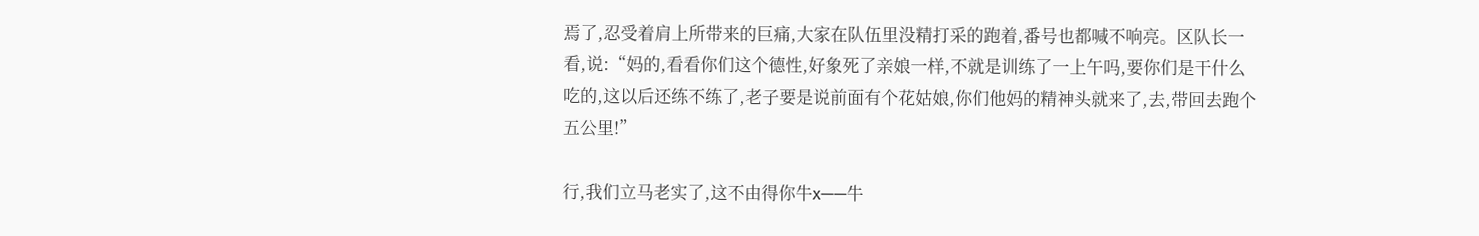焉了,忍受着肩上所带来的巨痛,大家在队伍里没精打采的跑着,番号也都喊不响亮。区队长一看,说:“妈的,看看你们这个德性,好象死了亲娘一样,不就是训练了一上午吗,要你们是干什么吃的,这以后还练不练了,老子要是说前面有个花姑娘,你们他妈的精神头就来了,去,带回去跑个五公里!”

行,我们立马老实了,这不由得你牛x——牛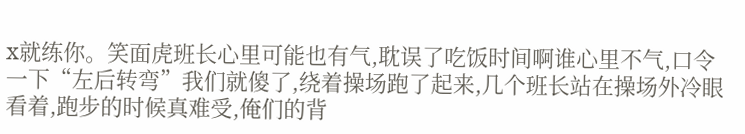x就练你。笑面虎班长心里可能也有气,耽误了吃饭时间啊谁心里不气,口令一下“左后转弯”我们就傻了,绕着操场跑了起来,几个班长站在操场外冷眼看着,跑步的时候真难受,俺们的背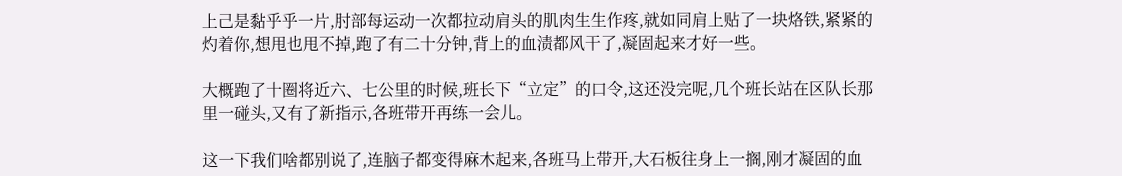上己是黏乎乎一片,肘部每运动一次都拉动肩头的肌肉生生作疼,就如同肩上贴了一块烙铁,紧紧的灼着你,想甩也甩不掉,跑了有二十分钟,背上的血渍都风干了,凝固起来才好一些。

大概跑了十圈将近六、七公里的时候,班长下“立定”的口令,这还没完呢,几个班长站在区队长那里一碰头,又有了新指示,各班带开再练一会儿。

这一下我们啥都别说了,连脑子都变得麻木起来,各班马上带开,大石板往身上一搁,刚才凝固的血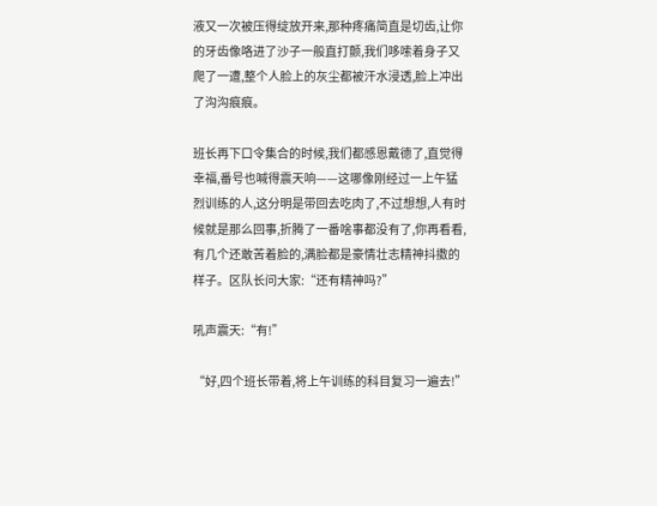液又一次被压得绽放开来,那种疼痛简直是切齿,让你的牙齿像咯进了沙子一般直打颤,我们哆嗦着身子又爬了一遭,整个人脸上的灰尘都被汗水浸透,脸上冲出了沟沟痕痕。

班长再下口令集合的时候,我们都感恩戴德了,直觉得幸福,番号也喊得震天响——这哪像刚经过一上午猛烈训练的人,这分明是带回去吃肉了,不过想想,人有时候就是那么回事,折腾了一番啥事都没有了,你再看看,有几个还敢苦着脸的,满脸都是豪情壮志精神抖擞的样子。区队长问大家:“还有精神吗?”

吼声震天:“有!”

“好,四个班长带着,将上午训练的科目复习一遍去!”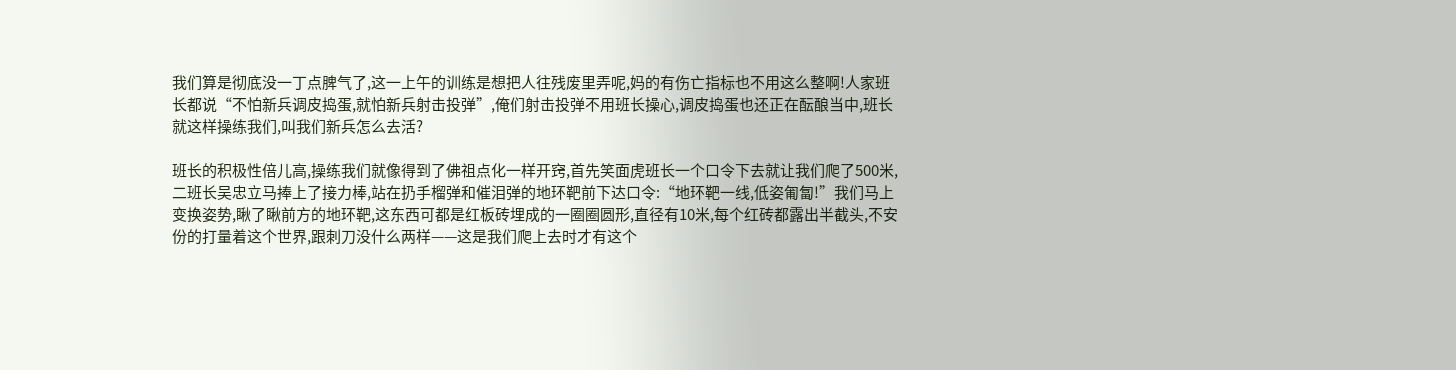我们算是彻底没一丁点脾气了,这一上午的训练是想把人往残废里弄呢,妈的有伤亡指标也不用这么整啊!人家班长都说“不怕新兵调皮捣蛋,就怕新兵射击投弹”,俺们射击投弹不用班长操心,调皮捣蛋也还正在酝酿当中,班长就这样操练我们,叫我们新兵怎么去活?

班长的积极性倍儿高,操练我们就像得到了佛祖点化一样开窍,首先笑面虎班长一个口令下去就让我们爬了500米,二班长吴忠立马捧上了接力棒,站在扔手榴弹和催泪弹的地环靶前下达口令:“地环靶一线,低姿匍匐!”我们马上变换姿势,瞅了瞅前方的地环靶,这东西可都是红板砖埋成的一圈圈圆形,直径有10米,每个红砖都露出半截头,不安份的打量着这个世界,跟刺刀没什么两样——这是我们爬上去时才有这个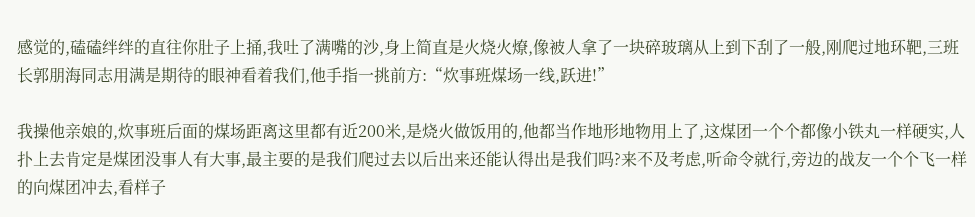感觉的,磕磕绊绊的直往你肚子上捅,我吐了满嘴的沙,身上简直是火烧火燎,像被人拿了一块碎玻璃从上到下刮了一般,刚爬过地环靶,三班长郭朋海同志用满是期待的眼神看着我们,他手指一挑前方:“炊事班煤场一线,跃进!”

我操他亲娘的,炊事班后面的煤场距离这里都有近200米,是烧火做饭用的,他都当作地形地物用上了,这煤团一个个都像小铁丸一样硬实,人扑上去肯定是煤团没事人有大事,最主要的是我们爬过去以后出来还能认得出是我们吗?来不及考虑,听命令就行,旁边的战友一个个飞一样的向煤团冲去,看样子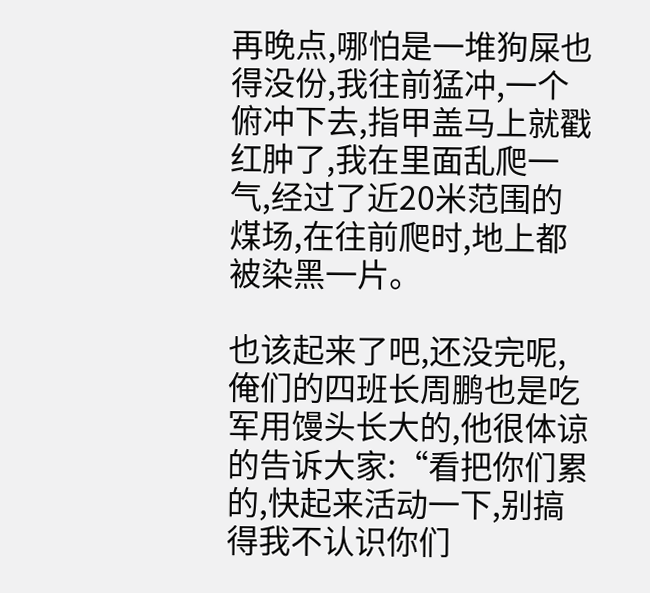再晚点,哪怕是一堆狗屎也得没份,我往前猛冲,一个俯冲下去,指甲盖马上就戳红肿了,我在里面乱爬一气,经过了近20米范围的煤场,在往前爬时,地上都被染黑一片。

也该起来了吧,还没完呢,俺们的四班长周鹏也是吃军用馒头长大的,他很体谅的告诉大家:“看把你们累的,快起来活动一下,别搞得我不认识你们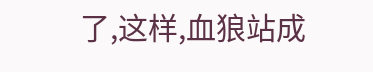了,这样,血狼站成